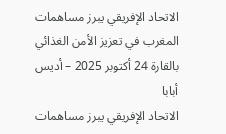الاتحاد الإفريقي يبرز مساهمات المغرب في تعزيز الأمن الغذائي بالقارة 24 أكتوبر 2025 – أديس أبابا
الاتحاد الإفريقي يبرز مساهمات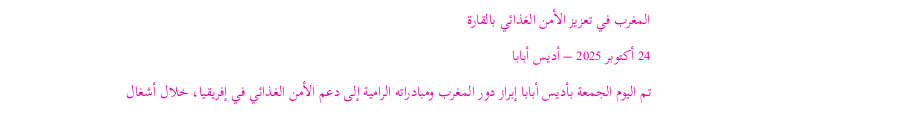المغرب في تعزيز الأمن الغذائي بالقارة
24 أكتوبر 2025 – أديس أبابا
تم اليوم الجمعة بأديس أبابا إبراز دور المغرب ومبادراته الرامية إلى دعم الأمن الغذائي في إفريقيا، خلال أشغال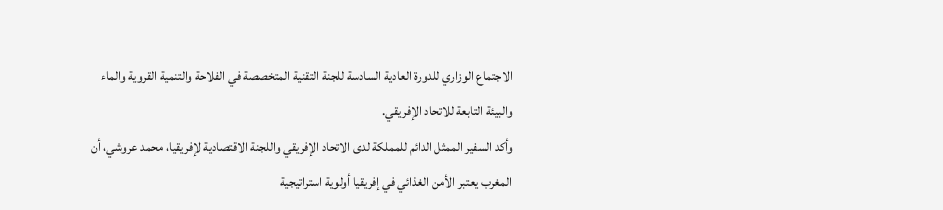الاجتماع الوزاري للدورة العادية السادسة للجنة التقنية المتخصصة في الفلاحة والتنمية القروية والماء والبيئة التابعة للاتحاد الإفريقي.
وأكد السفير الممثل الدائم للمملكة لدى الاتحاد الإفريقي واللجنة الاقتصادية لإفريقيا، محمد عروشي، أن المغرب يعتبر الأمن الغذائي في إفريقيا أولوية استراتيجية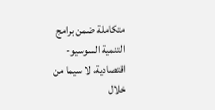متكاملة ضمن برامج التنمية السوسيو-اقتصادية، لا سيما من خلال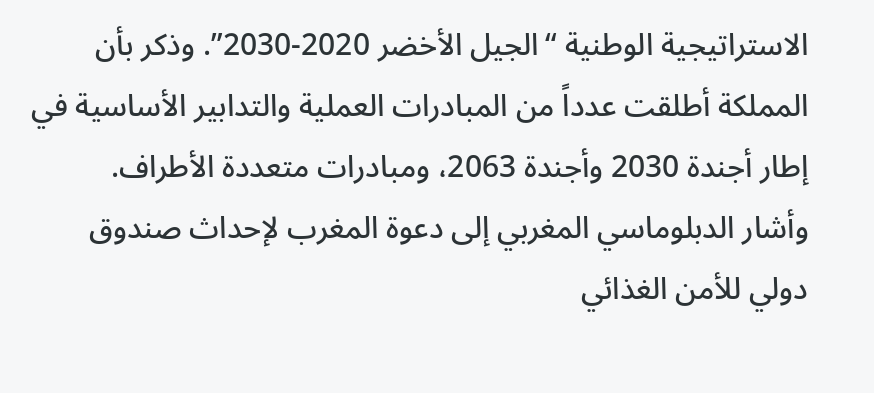الاستراتيجية الوطنية “الجيل الأخضر 2020-2030”. وذكر بأن المملكة أطلقت عدداً من المبادرات العملية والتدابير الأساسية في إطار أجندة 2030 وأجندة 2063، ومبادرات متعددة الأطراف.
وأشار الدبلوماسي المغربي إلى دعوة المغرب لإحداث صندوق دولي للأمن الغذائي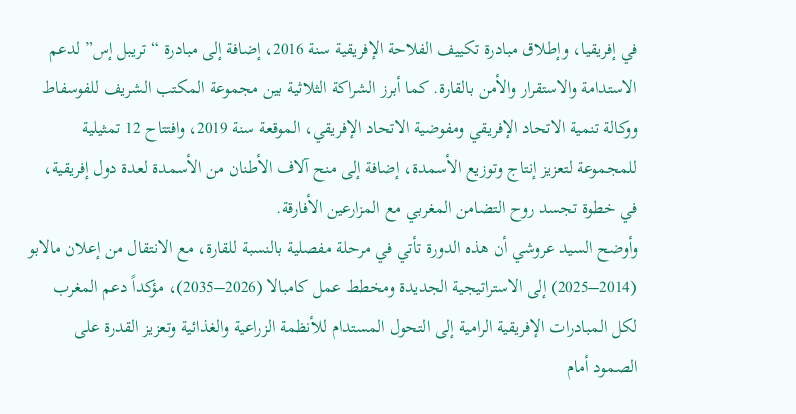في إفريقيا، وإطلاق مبادرة تكييف الفلاحة الإفريقية سنة 2016، إضافة إلى مبادرة “تريبل إس” لدعم الاستدامة والاستقرار والأمن بالقارة. كما أبرز الشراكة الثلاثية بين مجموعة المكتب الشريف للفوسفاط ووكالة تنمية الاتحاد الإفريقي ومفوضية الاتحاد الإفريقي، الموقعة سنة 2019، وافتتاح 12 تمثيلية للمجموعة لتعزيز إنتاج وتوزيع الأسمدة، إضافة إلى منح آلاف الأطنان من الأسمدة لعدة دول إفريقية، في خطوة تجسد روح التضامن المغربي مع المزارعين الأفارقة.
وأوضح السيد عروشي أن هذه الدورة تأتي في مرحلة مفصلية بالنسبة للقارة، مع الانتقال من إعلان مالابو (2014–2025) إلى الاستراتيجية الجديدة ومخطط عمل كامبالا (2026–2035)، مؤكداً دعم المغرب لكل المبادرات الإفريقية الرامية إلى التحول المستدام للأنظمة الزراعية والغذائية وتعزيز القدرة على الصمود أمام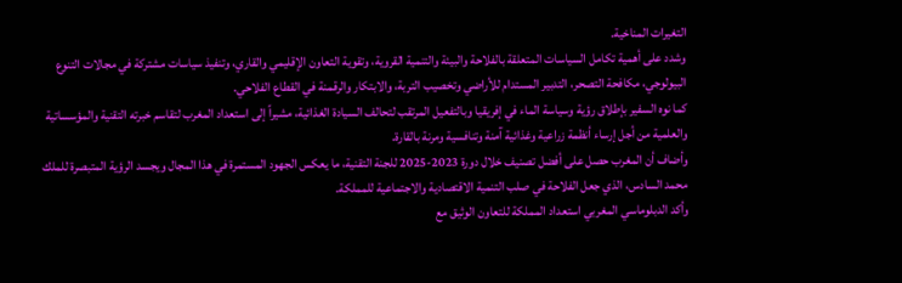التغيرات المناخية.
وشدد على أهمية تكامل السياسات المتعلقة بالفلاحة والبيئة والتنمية القروية، وتقوية التعاون الإقليمي والقاري، وتنفيذ سياسات مشتركة في مجالات التنوع البيولوجي، مكافحة التصحر، التدبير المستدام للأراضي وتخصيب التربة، والابتكار والرقمنة في القطاع الفلاحي.
كما نوه السفير بإطلاق رؤية وسياسة الماء في إفريقيا وبالتفعيل المرتقب لتحالف السيادة الغذائية، مشيراً إلى استعداد المغرب لتقاسم خبرته التقنية والمؤسساتية والعلمية من أجل إرساء أنظمة زراعية وغذائية آمنة وتنافسية ومرنة بالقارة.
وأضاف أن المغرب حصل على أفضل تصنيف خلال دورة 2023-2025 للجنة التقنية، ما يعكس الجهود المستمرة في هذا المجال ويجسد الرؤية المتبصرة للملك محمد السادس، الذي جعل الفلاحة في صلب التنمية الاقتصادية والاجتماعية للمملكة.
وأكد الدبلوماسي المغربي استعداد المملكة للتعاون الوثيق مع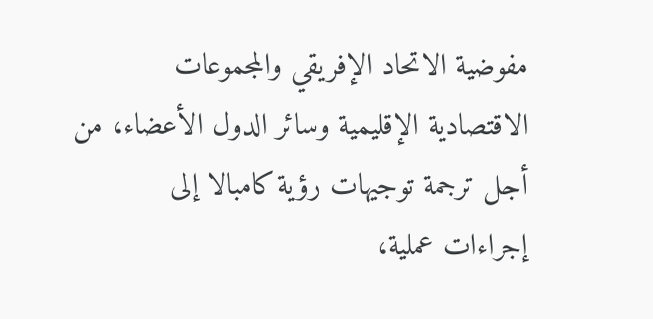مفوضية الاتحاد الإفريقي والمجموعات الاقتصادية الإقليمية وسائر الدول الأعضاء، من أجل ترجمة توجيهات رؤية كامبالا إلى إجراءات عملية،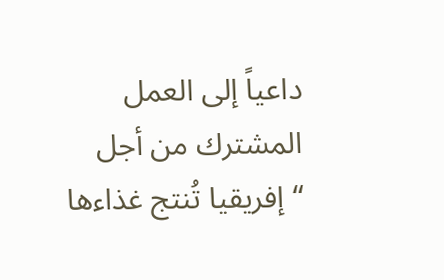داعياً إلى العمل المشترك من أجل “إفريقيا تُنتج غذاءها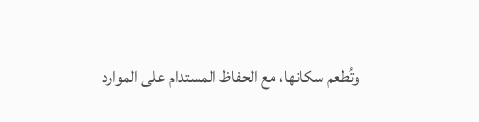وتُطعم سكانها، مع الحفاظ المستدام على الموارد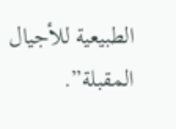الطبيعية للأجيال المقبلة”.